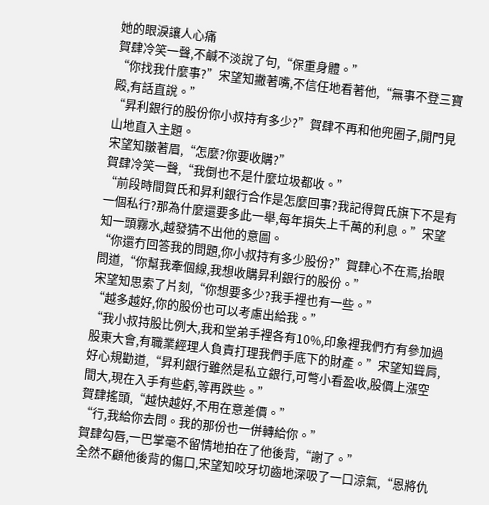她的眼淚讓人心痛
賀肆冷笑一聲,不鹹不淡說了句,“保重身體。”
“你找我什麼事?”宋望知撇著嘴,不信任地看著他,“無事不登三寶殿,有話直說。”
“昇利銀行的股份你小叔持有多少?”賀肆不再和他兜圈子,開門見山地直入主題。
宋望知皺著眉,“怎麼?你要收購?”
賀肆冷笑一聲,“我倒也不是什麼垃圾都收。”
“前段時間賀氏和昇利銀行合作是怎麼回事?我記得賀氏旗下不是有一個私行?那為什麼還要多此一舉,每年損失上千萬的利息。”宋望知一頭霧水,越發猜不出他的意圖。
“你還冇回答我的問題,你小叔持有多少股份?”賀肆心不在焉,抬眼問道,“你幫我牽個線,我想收購昇利銀行的股份。”
宋望知思索了片刻,“你想要多少?我手裡也有一些。”
“越多越好,你的股份也可以考慮出給我。”
“我小叔持股比例大,我和堂弟手裡各有10%,印象裡我們冇有參加過股東大會,有職業經理人負責打理我們手底下的財產。”宋望知聳肩,好心規勸道,“昇利銀行雖然是私立銀行,可彆小看盈收,股價上漲空間大,現在入手有些虧,等再跌些。”
賀肆搖頭,“越快越好,不用在意差價。”
“行,我給你去問。我的那份也一併轉給你。”
賀肆勾唇,一巴掌毫不留情地拍在了他後背,“謝了。”
全然不顧他後背的傷口,宋望知咬牙切齒地深吸了一口涼氣,“恩將仇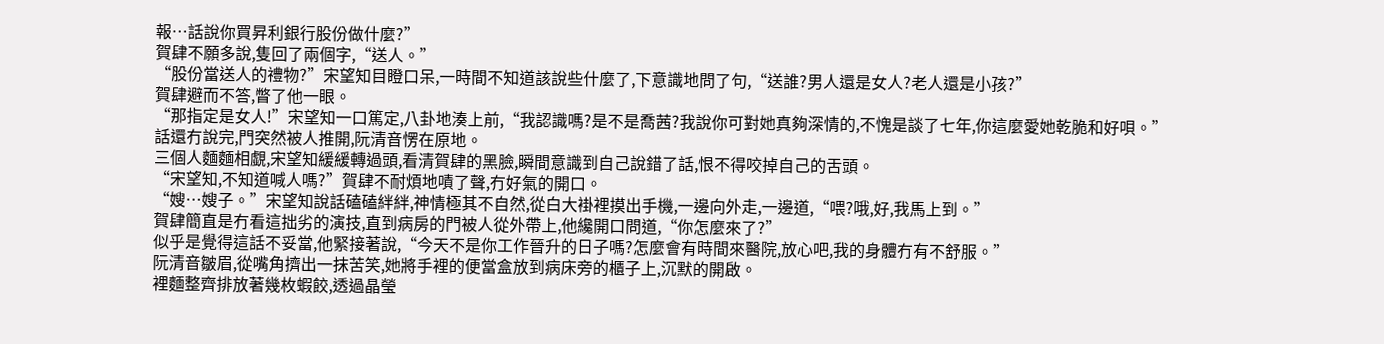報…話說你買昇利銀行股份做什麼?”
賀肆不願多說,隻回了兩個字,“送人。”
“股份當送人的禮物?”宋望知目瞪口呆,一時間不知道該說些什麼了,下意識地問了句,“送誰?男人還是女人?老人還是小孩?”
賀肆避而不答,瞥了他一眼。
“那指定是女人!”宋望知一口篤定,八卦地湊上前,“我認識嗎?是不是喬茜?我說你可對她真夠深情的,不愧是談了七年,你這麼愛她乾脆和好唄。”
話還冇說完,門突然被人推開,阮清音愣在原地。
三個人麵麵相覷,宋望知緩緩轉過頭,看清賀肆的黑臉,瞬間意識到自己說錯了話,恨不得咬掉自己的舌頭。
“宋望知,不知道喊人嗎?”賀肆不耐煩地嘖了聲,冇好氣的開口。
“嫂…嫂子。”宋望知說話磕磕絆絆,神情極其不自然,從白大褂裡摸出手機,一邊向外走,一邊道,“喂?哦,好,我馬上到。”
賀肆簡直是冇看這拙劣的演技,直到病房的門被人從外帶上,他纔開口問道,“你怎麼來了?”
似乎是覺得這話不妥當,他緊接著說,“今天不是你工作晉升的日子嗎?怎麼會有時間來醫院,放心吧,我的身體冇有不舒服。”
阮清音皺眉,從嘴角擠出一抹苦笑,她將手裡的便當盒放到病床旁的櫃子上,沉默的開啟。
裡麵整齊排放著幾枚蝦餃,透過晶瑩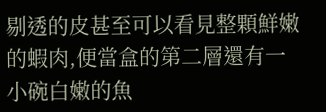剔透的皮甚至可以看見整顆鮮嫩的蝦肉,便當盒的第二層還有一小碗白嫩的魚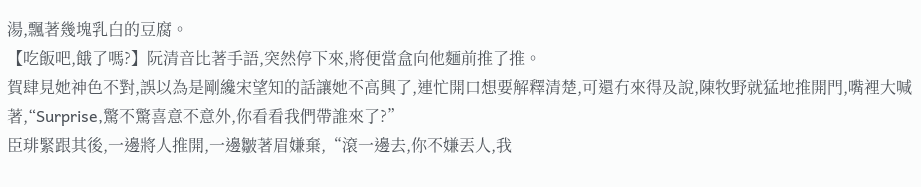湯,飄著幾塊乳白的豆腐。
【吃飯吧,餓了嗎?】阮清音比著手語,突然停下來,將便當盒向他麵前推了推。
賀肆見她神色不對,誤以為是剛纔宋望知的話讓她不高興了,連忙開口想要解釋清楚,可還冇來得及說,陳牧野就猛地推開門,嘴裡大喊著,“Surprise,驚不驚喜意不意外,你看看我們帶誰來了?”
臣琲緊跟其後,一邊將人推開,一邊皺著眉嫌棄,“滾一邊去,你不嫌丟人,我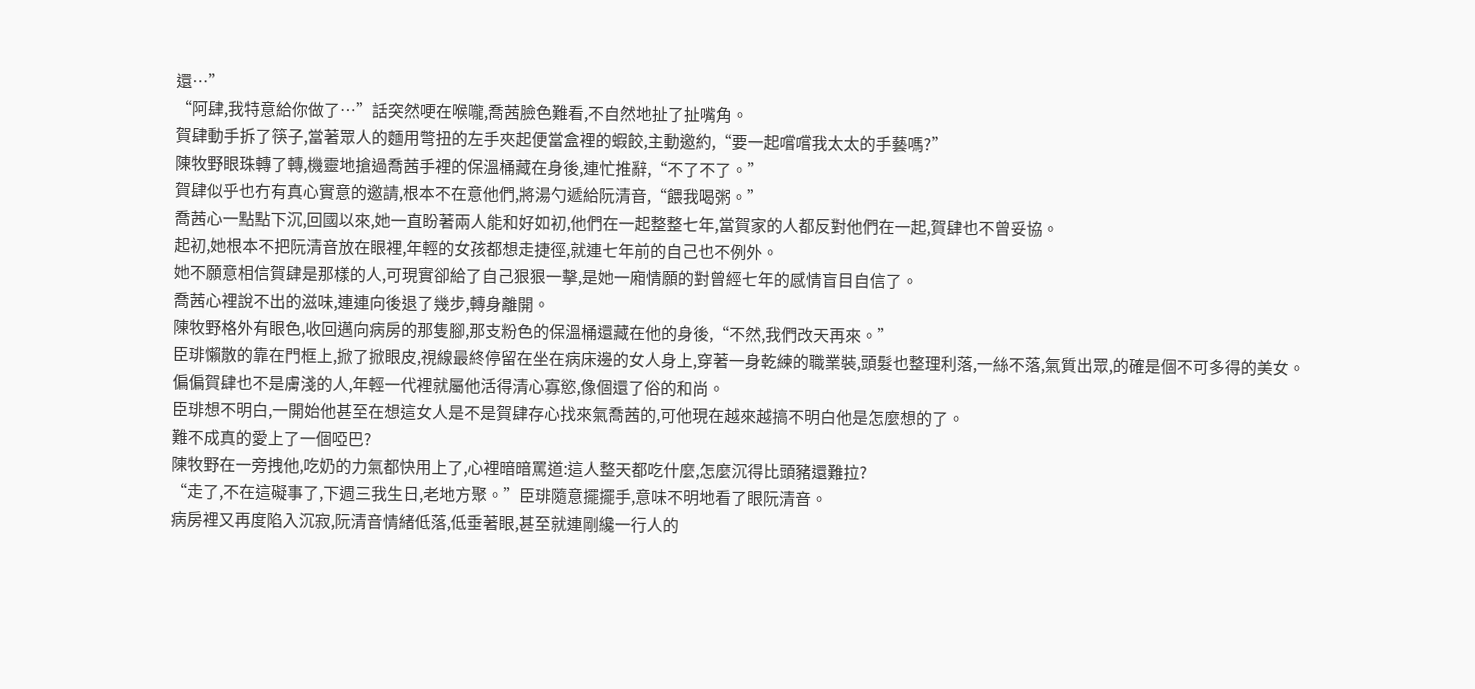還…”
“阿肆,我特意給你做了…”話突然哽在喉嚨,喬茜臉色難看,不自然地扯了扯嘴角。
賀肆動手拆了筷子,當著眾人的麵用彆扭的左手夾起便當盒裡的蝦餃,主動邀約,“要一起嚐嚐我太太的手藝嗎?”
陳牧野眼珠轉了轉,機靈地搶過喬茜手裡的保溫桶藏在身後,連忙推辭,“不了不了。”
賀肆似乎也冇有真心實意的邀請,根本不在意他們,將湯勺遞給阮清音,“餵我喝粥。”
喬茜心一點點下沉,回國以來,她一直盼著兩人能和好如初,他們在一起整整七年,當賀家的人都反對他們在一起,賀肆也不曾妥協。
起初,她根本不把阮清音放在眼裡,年輕的女孩都想走捷徑,就連七年前的自己也不例外。
她不願意相信賀肆是那樣的人,可現實卻給了自己狠狠一擊,是她一廂情願的對曾經七年的感情盲目自信了。
喬茜心裡說不出的滋味,連連向後退了幾步,轉身離開。
陳牧野格外有眼色,收回邁向病房的那隻腳,那支粉色的保溫桶還藏在他的身後,“不然,我們改天再來。”
臣琲懶散的靠在門框上,掀了掀眼皮,視線最終停留在坐在病床邊的女人身上,穿著一身乾練的職業裝,頭髮也整理利落,一絲不落,氣質出眾,的確是個不可多得的美女。
偏偏賀肆也不是膚淺的人,年輕一代裡就屬他活得清心寡慾,像個還了俗的和尚。
臣琲想不明白,一開始他甚至在想這女人是不是賀肆存心找來氣喬茜的,可他現在越來越搞不明白他是怎麼想的了。
難不成真的愛上了一個啞巴?
陳牧野在一旁拽他,吃奶的力氣都快用上了,心裡暗暗罵道:這人整天都吃什麼,怎麼沉得比頭豬還難拉?
“走了,不在這礙事了,下週三我生日,老地方聚。”臣琲隨意擺擺手,意味不明地看了眼阮清音。
病房裡又再度陷入沉寂,阮清音情緒低落,低垂著眼,甚至就連剛纔一行人的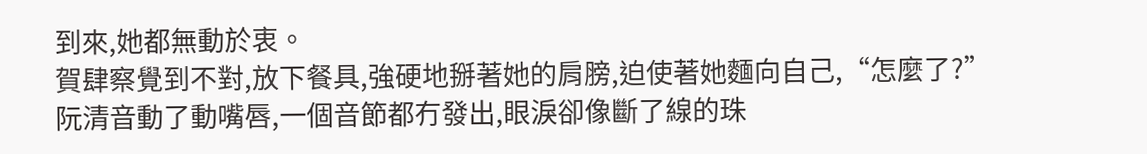到來,她都無動於衷。
賀肆察覺到不對,放下餐具,強硬地掰著她的肩膀,迫使著她麵向自己,“怎麼了?”
阮清音動了動嘴唇,一個音節都冇發出,眼淚卻像斷了線的珠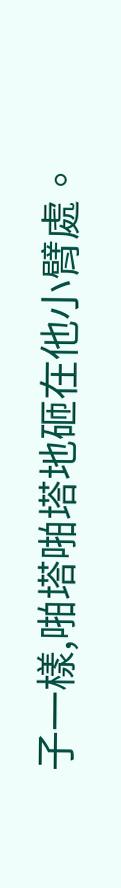子一樣,啪塔啪塔地砸在他小臂處。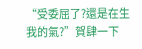“受委屈了?還是在生我的氣?”賀肆一下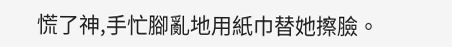慌了神,手忙腳亂地用紙巾替她擦臉。